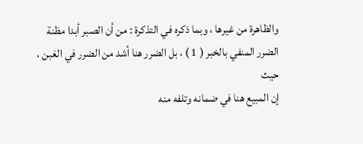والظاهرة من غيرها ، وبما ذكره في التذكرة : من أن الصبر أبدا مظنة
الضرر المنفي بالخبر ( 1 ) ، بل الضرر هنا أشد من الضرر في الغبن ، حيث
إن المبيع هنا في ضمانه وتلفه منه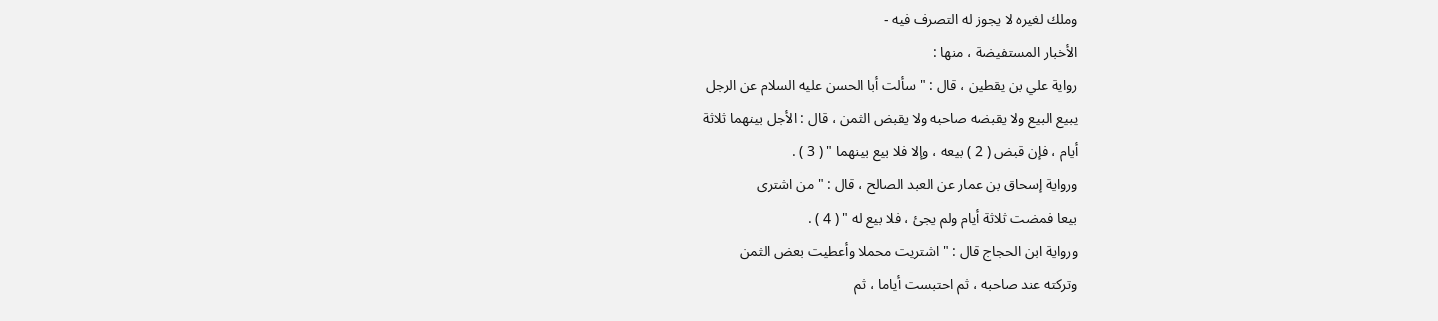وملك لغيره لا يجوز له التصرف فيه -
الأخبار المستفيضة ، منها :
رواية علي بن يقطين ، قال : " سألت أبا الحسن عليه السلام عن الرجل
يبيع البيع ولا يقبضه صاحبه ولا يقبض الثمن ، قال : الأجل بينهما ثلاثة
أيام ، فإن قبض ( 2 ) بيعه ، وإلا فلا بيع بينهما " ( 3 ) .
ورواية إسحاق بن عمار عن العبد الصالح ، قال : " من اشترى
بيعا فمضت ثلاثة أيام ولم يجئ ، فلا بيع له " ( 4 ) .
ورواية ابن الحجاج قال : " اشتريت محملا وأعطيت بعض الثمن
وتركته عند صاحبه ، ثم احتبست أياما ، ثم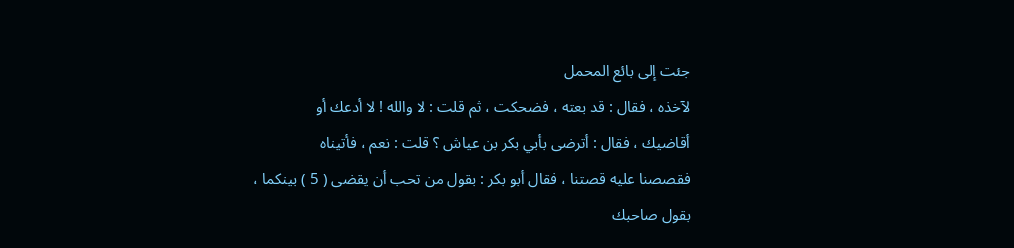جئت إلى بائع المحمل
لآخذه ، فقال : قد بعته ، فضحكت ، ثم قلت : لا والله ! لا أدعك أو
أقاضيك ، فقال : أترضى بأبي بكر بن عياش ؟ قلت : نعم ، فأتيناه
فقصصنا عليه قصتنا ، فقال أبو بكر : بقول من تحب أن يقضى ( 5 ) بينكما ،
بقول صاحبك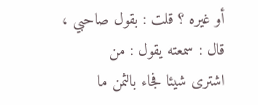أو غيره ؟ قلت : بقول صاحبي ، قال : سمعته يقول : من
اشترى شيئا فجاء بالثمن ما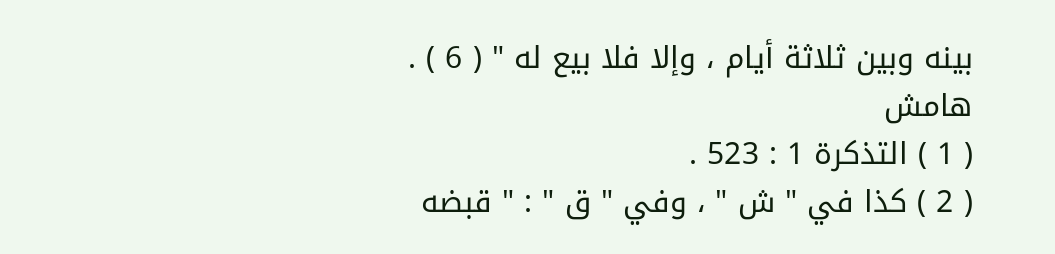بينه وبين ثلاثة أيام ، وإلا فلا بيع له " ( 6 ) .
هامش
( 1 ) التذكرة 1 : 523 .
( 2 ) كذا في " ش " ، وفي " ق " : " قبضه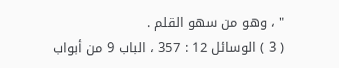" ، وهو من سهو القلم .
( 3 ) الوسائل 12 : 357 ، الباب 9 من أبواب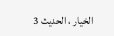الخيار ، الحديث 3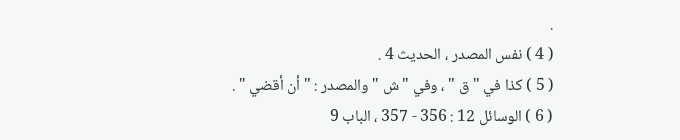.
( 4 ) نفس المصدر ، الحديث 4 .
( 5 ) كذا في " ق " ، وفي " ش " والمصدر : " أن أقضي " .
( 6 ) الوسائل 12 : 356 - 357 ، الباب 9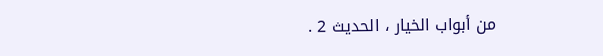من أبواب الخيار ، الحديث 2 .